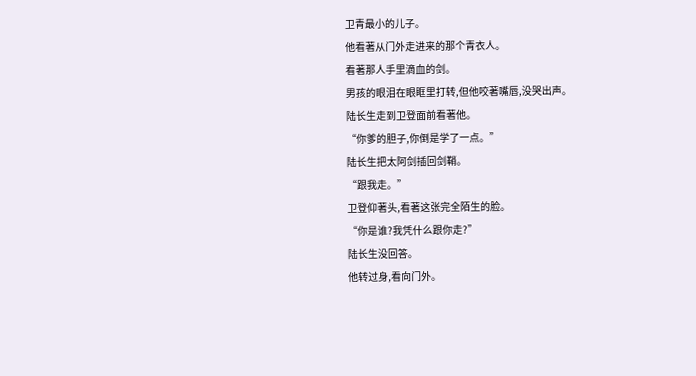卫青最小的儿子。
他看著从门外走进来的那个青衣人。
看著那人手里滴血的剑。
男孩的眼泪在眼眶里打转,但他咬著嘴唇,没哭出声。
陆长生走到卫登面前看著他。
“你爹的胆子,你倒是学了一点。”
陆长生把太阿剑插回剑鞘。
“跟我走。”
卫登仰著头,看著这张完全陌生的脸。
“你是谁?我凭什么跟你走?”
陆长生没回答。
他转过身,看向门外。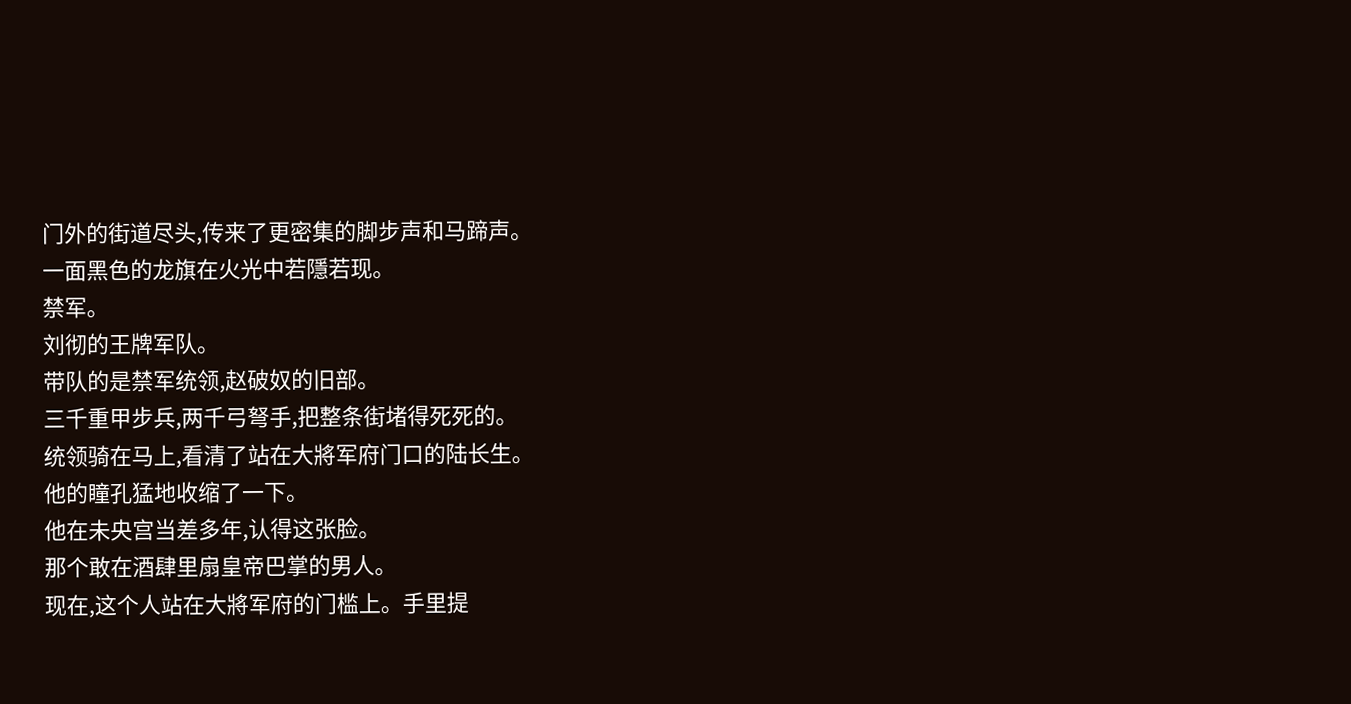门外的街道尽头,传来了更密集的脚步声和马蹄声。
一面黑色的龙旗在火光中若隱若现。
禁军。
刘彻的王牌军队。
带队的是禁军统领,赵破奴的旧部。
三千重甲步兵,两千弓弩手,把整条街堵得死死的。
统领骑在马上,看清了站在大將军府门口的陆长生。
他的瞳孔猛地收缩了一下。
他在未央宫当差多年,认得这张脸。
那个敢在酒肆里扇皇帝巴掌的男人。
现在,这个人站在大將军府的门槛上。手里提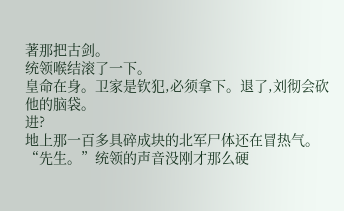著那把古剑。
统领喉结滚了一下。
皇命在身。卫家是钦犯,必须拿下。退了,刘彻会砍他的脑袋。
进?
地上那一百多具碎成块的北军尸体还在冒热气。
“先生。”统领的声音没刚才那么硬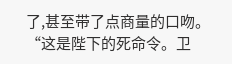了,甚至带了点商量的口吻。
“这是陛下的死命令。卫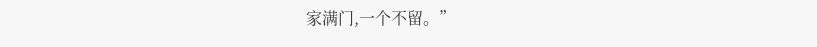家满门,一个不留。”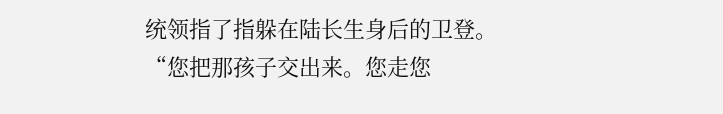统领指了指躲在陆长生身后的卫登。
“您把那孩子交出来。您走您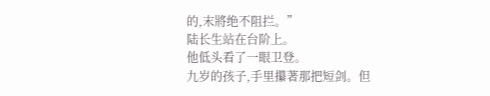的,末將绝不阻拦。”
陆长生站在台阶上。
他低头看了一眼卫登。
九岁的孩子,手里攥著那把短剑。但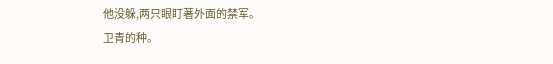他没躲,两只眼盯著外面的禁军。
卫青的种。